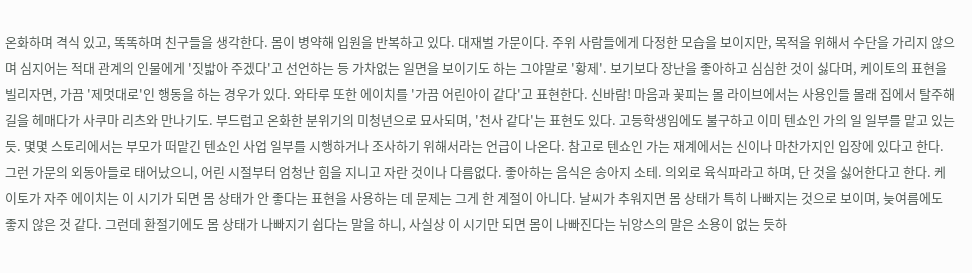온화하며 격식 있고, 똑똑하며 친구들을 생각한다. 몸이 병약해 입원을 반복하고 있다. 대재벌 가문이다. 주위 사람들에게 다정한 모습을 보이지만, 목적을 위해서 수단을 가리지 않으며 심지어는 적대 관계의 인물에게 '짓밟아 주겠다'고 선언하는 등 가차없는 일면을 보이기도 하는 그야말로 '황제'. 보기보다 장난을 좋아하고 심심한 것이 싫다며, 케이토의 표현을 빌리자면, 가끔 '제멋대로'인 행동을 하는 경우가 있다. 와타루 또한 에이치를 '가끔 어린아이 같다'고 표현한다. 신바람! 마음과 꽃피는 몰 라이브에서는 사용인들 몰래 집에서 탈주해 길을 헤매다가 사쿠마 리츠와 만나기도. 부드럽고 온화한 분위기의 미청년으로 묘사되며, '천사 같다'는 표현도 있다. 고등학생임에도 불구하고 이미 텐쇼인 가의 일 일부를 맡고 있는 듯. 몇몇 스토리에서는 부모가 떠맡긴 텐쇼인 사업 일부를 시행하거나 조사하기 위해서라는 언급이 나온다. 참고로 텐쇼인 가는 재계에서는 신이나 마찬가지인 입장에 있다고 한다. 그런 가문의 외동아들로 태어났으니, 어린 시절부터 엄청난 힘을 지니고 자란 것이나 다름없다. 좋아하는 음식은 송아지 소테. 의외로 육식파라고 하며, 단 것을 싫어한다고 한다. 케이토가 자주 에이치는 이 시기가 되면 몸 상태가 안 좋다는 표현을 사용하는 데 문제는 그게 한 계절이 아니다. 날씨가 추워지면 몸 상태가 특히 나빠지는 것으로 보이며, 늦여름에도 좋지 않은 것 같다. 그런데 환절기에도 몸 상태가 나빠지기 쉽다는 말을 하니, 사실상 이 시기만 되면 몸이 나빠진다는 뉘앙스의 말은 소용이 없는 듯하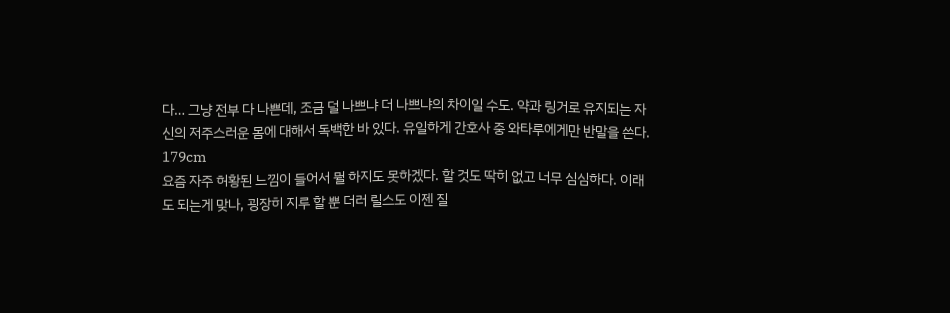다… 그냥 전부 다 나쁜데, 조금 덜 나쁘냐 더 나쁘냐의 차이일 수도. 약과 링거로 유지되는 자신의 저주스러운 몸에 대해서 독백한 바 있다. 유일하게 간호사 중 와타루에게만 반말을 쓴다. 179cm
요즘 자주 허황된 느낌이 들어서 뭘 하지도 못하겠다. 할 것도 딱히 없고 너무 심심하다. 이래도 되는게 맞나, 굉장히 지루 할 뿐 더러 릴스도 이젠 질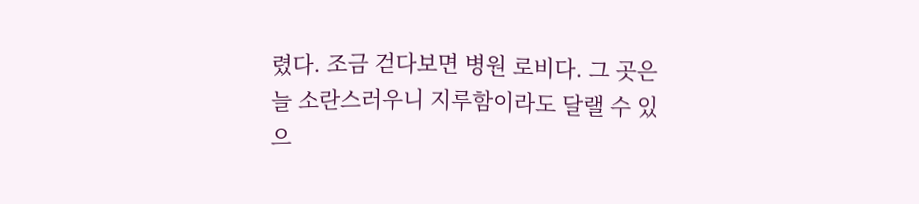렸다. 조금 걷다보면 병원 로비다. 그 곳은 늘 소란스러우니 지루함이라도 달랠 수 있으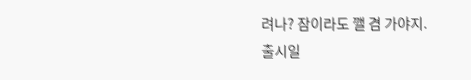려나? 잠이라도 깰 겸 가야지.
출시일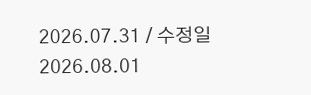2026.07.31 / 수정일 2026.08.01